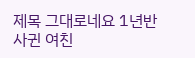제목 그대로네요 1년반 사귄 여친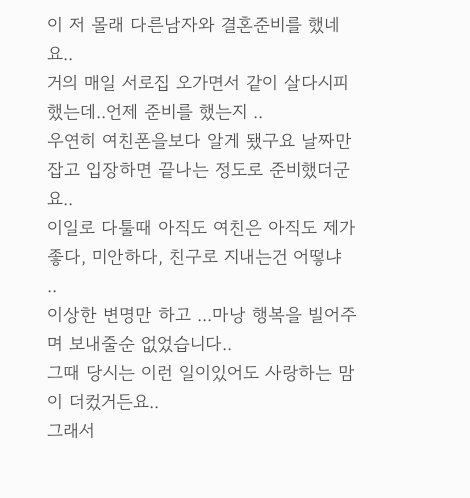이 저 몰래 다른남자와 결혼준비를 했네요..
거의 매일 서로집 오가면서 같이 살다시피 했는데..언제 준비를 했는지 ..
우연히 여친폰을보다 알게 됐구요 날짜만 잡고 입장하면 끝나는 정도로 준비했더군요..
이일로 다툴때 아직도 여친은 아직도 제가 좋다, 미안하다, 친구로 지내는건 어떻냐 ..
이상한 변명만 하고 ...마낭 행복을 빌어주며 보내줄순 없었습니다..
그때 당시는 이런 일이있어도 사랑하는 맘이 더컸거든요..
그래서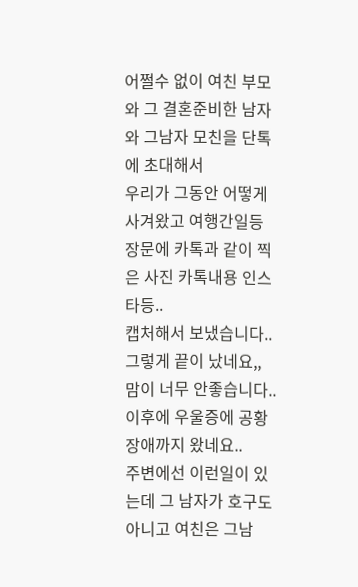어쩔수 없이 여친 부모와 그 결혼준비한 남자와 그남자 모친을 단톡에 초대해서
우리가 그동안 어떻게 사겨왔고 여행간일등 장문에 카톡과 같이 찍은 사진 카톡내용 인스타등..
캡처해서 보냈습니다..그렇게 끝이 났네요,,
맘이 너무 안좋습니다..이후에 우울증에 공황장애까지 왔네요..
주변에선 이런일이 있는데 그 남자가 호구도 아니고 여친은 그남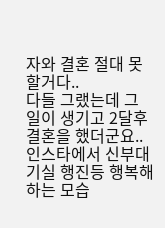자와 결혼 절대 못할거다..
다들 그랬는데 그 일이 생기고 2달후 결혼을 했더군요..
인스타에서 신부대기실 행진등 행복해하는 모습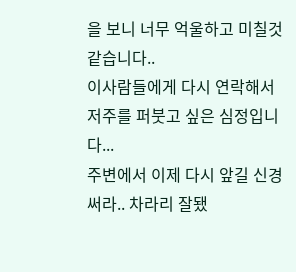을 보니 너무 억울하고 미칠것 같습니다..
이사람들에게 다시 연락해서 저주를 퍼붓고 싶은 심정입니다...
주변에서 이제 다시 앞길 신경 써라.. 차라리 잘됐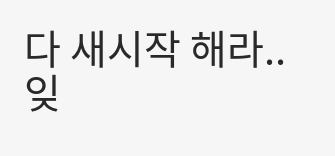다 새시작 해라.. 잊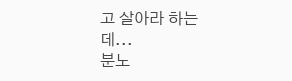고 살아라 하는데...
분노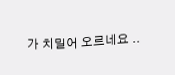가 치밀어 오르네요 ..